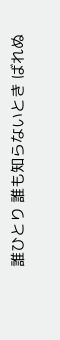誰ひとり 誰も知らないとき ばれぬ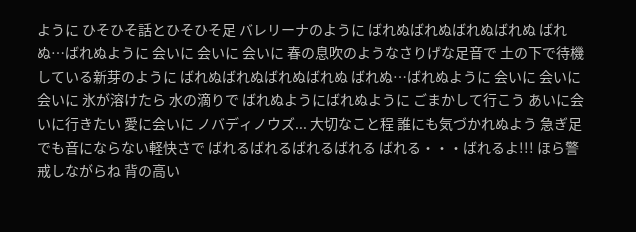ように ひそひそ話とひそひそ足 バレリーナのように ばれぬばれぬばれぬばれぬ ばれぬ…ばれぬように 会いに 会いに 会いに 春の息吹のようなさりげな足音で 土の下で待機している新芽のように ばれぬばれぬばれぬばれぬ ばれぬ…ばれぬように 会いに 会いに 会いに 氷が溶けたら 水の滴りで ばれぬようにばれぬように ごまかして行こう あいに会いに行きたい 愛に会いに ノバディノウズ... 大切なこと程 誰にも気づかれぬよう 急ぎ足でも音にならない軽快さで ばれるばれるばれるばれる ばれる・・・ばれるよ!!! ほら警戒しながらね 背の高い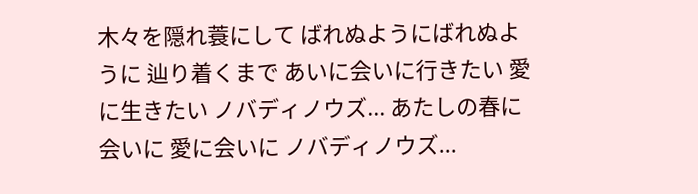木々を隠れ蓑にして ばれぬようにばれぬように 辿り着くまで あいに会いに行きたい 愛に生きたい ノバディノウズ... あたしの春に会いに 愛に会いに ノバディノウズ...